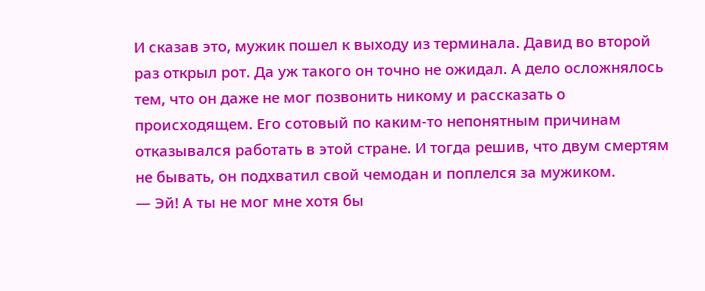И сказав это, мужик пошел к выходу из терминала. Давид во второй раз открыл рот. Да уж такого он точно не ожидал. А дело осложнялось тем, что он даже не мог позвонить никому и рассказать о происходящем. Его сотовый по каким-то непонятным причинам отказывался работать в этой стране. И тогда решив, что двум смертям не бывать, он подхватил свой чемодан и поплелся за мужиком.
— Эй! А ты не мог мне хотя бы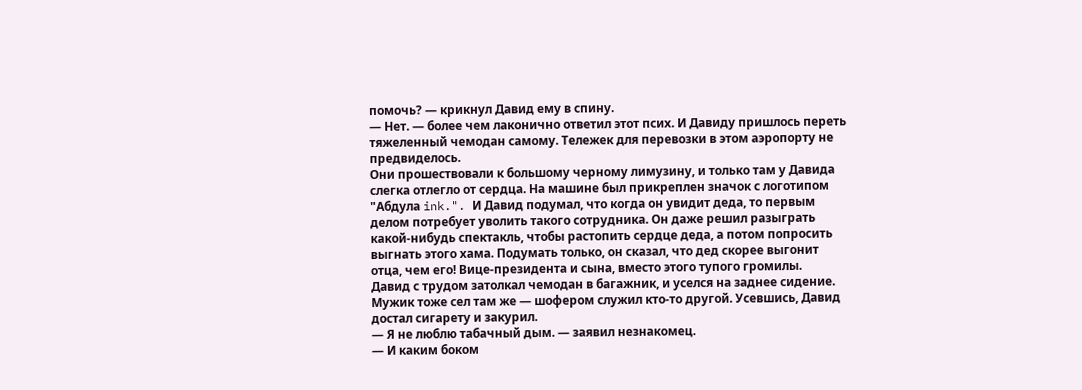помочь? — крикнул Давид ему в спину.
— Нет. — более чем лаконично ответил этот псих. И Давиду пришлось переть тяжеленный чемодан самому. Тележек для перевозки в этом аэропорту не предвиделось.
Они прошествовали к большому черному лимузину, и только там у Давида слегка отлегло от сердца. На машине был прикреплен значок с логотипом "Абдула ink.". И Давид подумал, что когда он увидит деда, то первым делом потребует уволить такого сотрудника. Он даже решил разыграть какой-нибудь спектакль, чтобы растопить сердце деда, а потом попросить выгнать этого хама. Подумать только, он сказал, что дед скорее выгонит отца, чем его! Вице-президента и сына, вместо этого тупого громилы.
Давид с трудом затолкал чемодан в багажник, и уселся на заднее сидение. Мужик тоже сел там же — шофером служил кто-то другой. Усевшись, Давид достал сигарету и закурил.
— Я не люблю табачный дым. — заявил незнакомец.
— И каким боком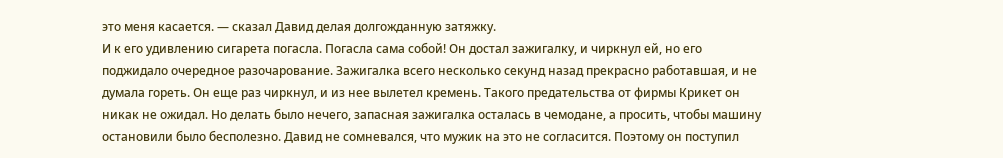это меня касается. — сказал Давид делая долгожданную затяжку.
И к его удивлению сигарета погасла. Погасла сама собой! Он достал зажигалку, и чиркнул ей, но его поджидало очередное разочарование. Зажигалка всего несколько секунд назад прекрасно работавшая, и не думала гореть. Он еще раз чиркнул, и из нее вылетел кремень. Такого предательства от фирмы Крикет он никак не ожидал. Но делать было нечего, запасная зажигалка осталась в чемодане, а просить, чтобы машину остановили было бесполезно. Давид не сомневался, что мужик на это не согласится. Поэтому он поступил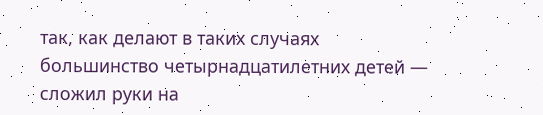так, как делают в таких случаях большинство четырнадцатилетних детей — сложил руки на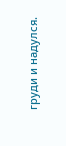груди и надулся.